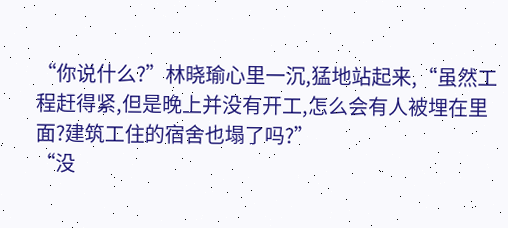“你说什么?”林晓瑜心里一沉,猛地站起来,“虽然工程赶得紧,但是晚上并没有开工,怎么会有人被埋在里面?建筑工住的宿舍也塌了吗?”
“没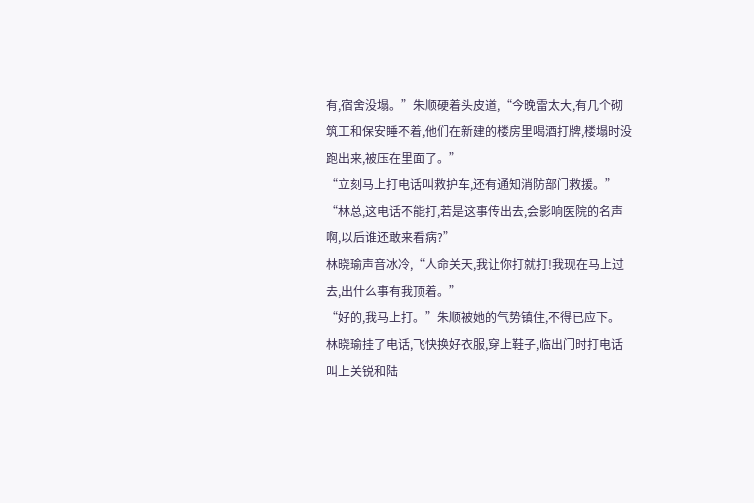有,宿舍没塌。”朱顺硬着头皮道,“今晚雷太大,有几个砌筑工和保安睡不着,他们在新建的楼房里喝酒打牌,楼塌时没跑出来,被压在里面了。”
“立刻马上打电话叫救护车,还有通知消防部门救援。”
“林总,这电话不能打,若是这事传出去,会影响医院的名声啊,以后谁还敢来看病?”
林晓瑜声音冰冷,“人命关天,我让你打就打!我现在马上过去,出什么事有我顶着。”
“好的,我马上打。”朱顺被她的气势镇住,不得已应下。
林晓瑜挂了电话,飞快换好衣服,穿上鞋子,临出门时打电话叫上关锐和陆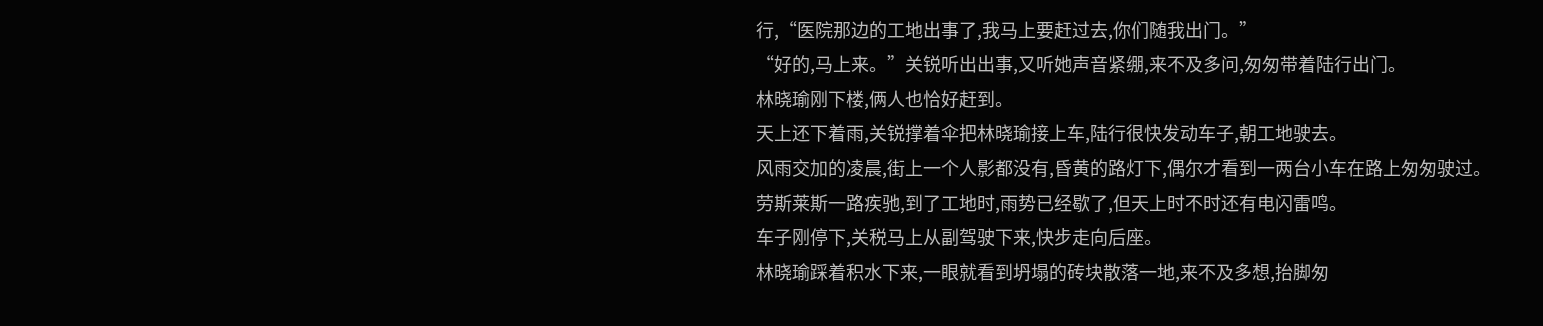行,“医院那边的工地出事了,我马上要赶过去,你们随我出门。”
“好的,马上来。”关锐听出出事,又听她声音紧绷,来不及多问,匆匆带着陆行出门。
林晓瑜刚下楼,俩人也恰好赶到。
天上还下着雨,关锐撑着伞把林晓瑜接上车,陆行很快发动车子,朝工地驶去。
风雨交加的凌晨,街上一个人影都没有,昏黄的路灯下,偶尔才看到一两台小车在路上匆匆驶过。
劳斯莱斯一路疾驰,到了工地时,雨势已经歇了,但天上时不时还有电闪雷鸣。
车子刚停下,关税马上从副驾驶下来,快步走向后座。
林晓瑜踩着积水下来,一眼就看到坍塌的砖块散落一地,来不及多想,抬脚匆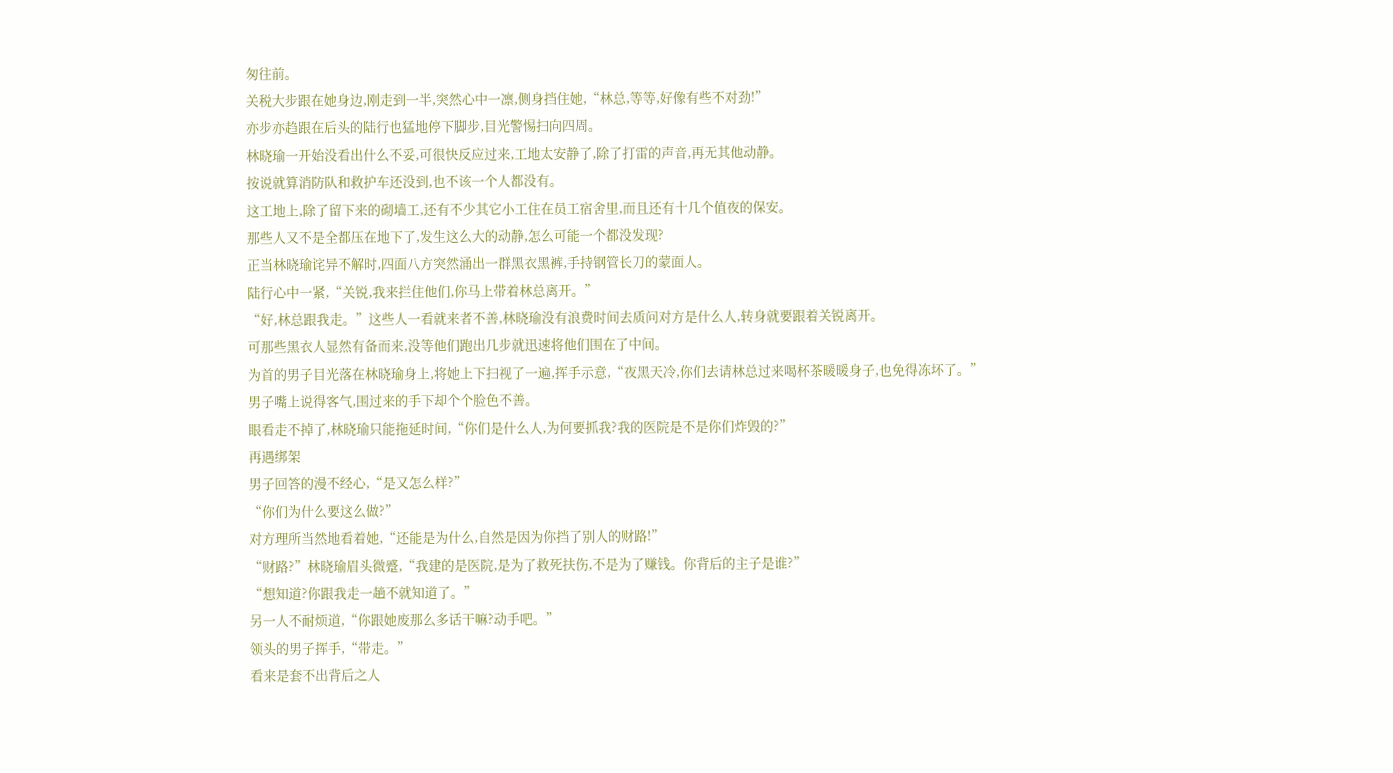匆往前。
关税大步跟在她身边,刚走到一半,突然心中一凛,侧身挡住她,“林总,等等,好像有些不对劲!”
亦步亦趋跟在后头的陆行也猛地停下脚步,目光警惕扫向四周。
林晓瑜一开始没看出什么不妥,可很快反应过来,工地太安静了,除了打雷的声音,再无其他动静。
按说就算消防队和救护车还没到,也不该一个人都没有。
这工地上,除了留下来的砌墙工,还有不少其它小工住在员工宿舍里,而且还有十几个值夜的保安。
那些人又不是全都压在地下了,发生这么大的动静,怎么可能一个都没发现?
正当林晓瑜诧异不解时,四面八方突然涌出一群黑衣黑裤,手持钢管长刀的蒙面人。
陆行心中一紧,“关锐,我来拦住他们,你马上带着林总离开。”
“好,林总跟我走。”这些人一看就来者不善,林晓瑜没有浪费时间去质问对方是什么人,转身就要跟着关锐离开。
可那些黑衣人显然有备而来,没等他们跑出几步就迅速将他们围在了中间。
为首的男子目光落在林晓瑜身上,将她上下扫视了一遍,挥手示意,“夜黑天冷,你们去请林总过来喝杯茶暖暖身子,也免得冻坏了。”
男子嘴上说得客气,围过来的手下却个个脸色不善。
眼看走不掉了,林晓瑜只能拖延时间,“你们是什么人,为何要抓我?我的医院是不是你们炸毁的?”
再遇绑架
男子回答的漫不经心,“是又怎么样?”
“你们为什么要这么做?”
对方理所当然地看着她,“还能是为什么,自然是因为你挡了别人的财路!”
“财路?”林晓瑜眉头微蹙,“我建的是医院,是为了救死扶伤,不是为了赚钱。你背后的主子是谁?”
“想知道?你跟我走一趟不就知道了。”
另一人不耐烦道,“你跟她废那么多话干嘛?动手吧。”
领头的男子挥手,“带走。”
看来是套不出背后之人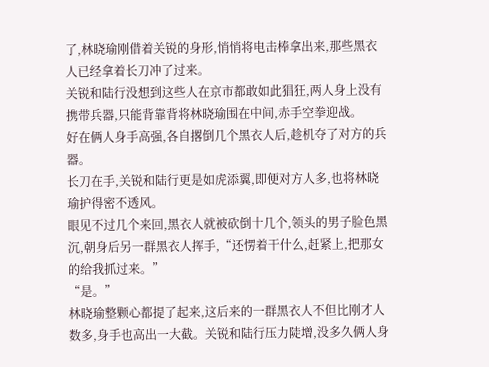了,林晓瑜刚借着关锐的身形,悄悄将电击棒拿出来,那些黑衣人已经拿着长刀冲了过来。
关锐和陆行没想到这些人在京市都敢如此猖狂,两人身上没有携带兵器,只能背靠背将林晓瑜围在中间,赤手空拳迎战。
好在俩人身手高强,各自撂倒几个黑衣人后,趁机夺了对方的兵器。
长刀在手,关锐和陆行更是如虎添翼,即便对方人多,也将林晓瑜护得密不透风。
眼见不过几个来回,黑衣人就被砍倒十几个,领头的男子脸色黑沉,朝身后另一群黑衣人挥手,“还愣着干什么,赶紧上,把那女的给我抓过来。”
“是。”
林晓瑜整颗心都提了起来,这后来的一群黑衣人不但比刚才人数多,身手也高出一大截。关锐和陆行压力陡增,没多久俩人身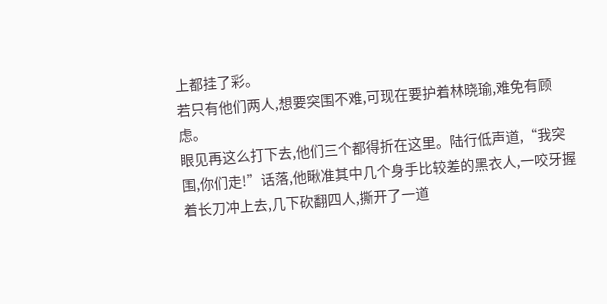上都挂了彩。
若只有他们两人,想要突围不难,可现在要护着林晓瑜,难免有顾虑。
眼见再这么打下去,他们三个都得折在这里。陆行低声道,“我突围,你们走!”话落,他瞅准其中几个身手比较差的黑衣人,一咬牙握着长刀冲上去,几下砍翻四人,撕开了一道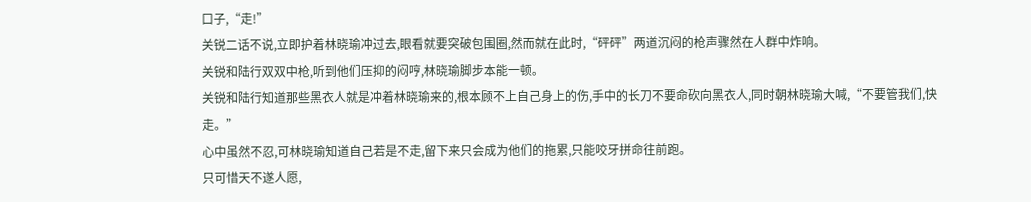口子,“走!”
关锐二话不说,立即护着林晓瑜冲过去,眼看就要突破包围圈,然而就在此时,“砰砰”两道沉闷的枪声骤然在人群中炸响。
关锐和陆行双双中枪,听到他们压抑的闷哼,林晓瑜脚步本能一顿。
关锐和陆行知道那些黑衣人就是冲着林晓瑜来的,根本顾不上自己身上的伤,手中的长刀不要命砍向黑衣人,同时朝林晓瑜大喊,“不要管我们,快走。”
心中虽然不忍,可林晓瑜知道自己若是不走,留下来只会成为他们的拖累,只能咬牙拼命往前跑。
只可惜天不遂人愿,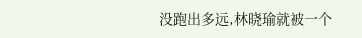没跑出多远,林晓瑜就被一个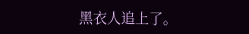黑衣人追上了。